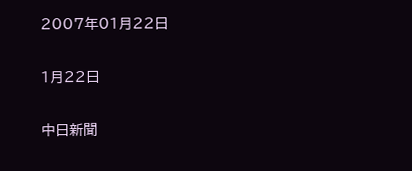2007年01月22日

1月22日

中日新聞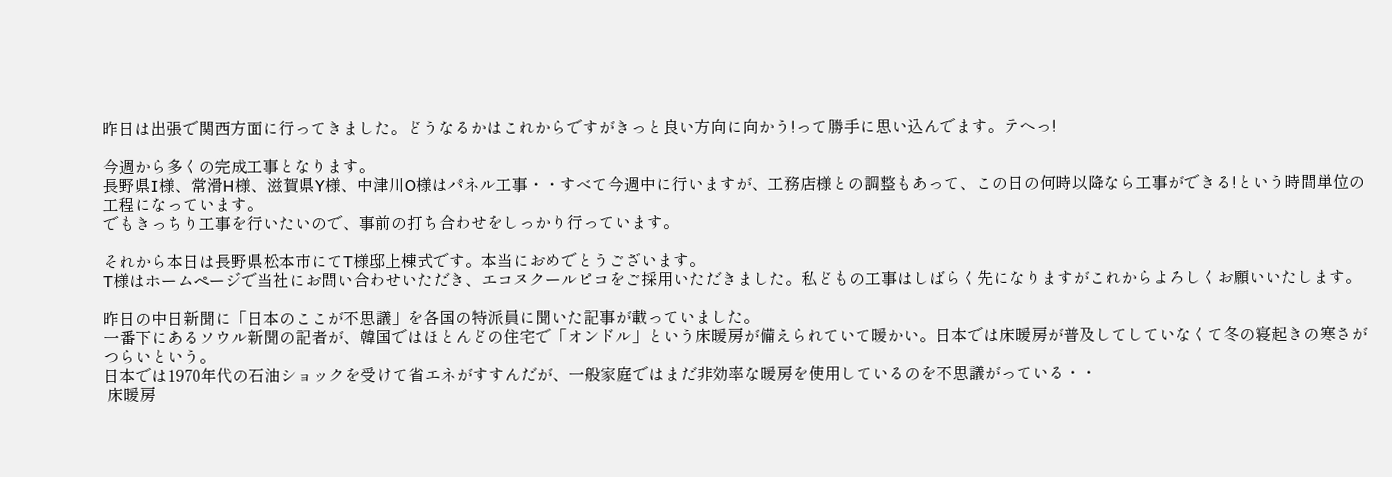昨日は出張で関西方面に行ってきました。どうなるかはこれからですがきっと良い方向に向かう!って勝手に思い込んでます。テヘっ!

今週から多くの完成工事となります。
長野県I様、常滑H様、滋賀県Y様、中津川O様はパネル工事・・すべて今週中に行いますが、工務店様との調整もあって、この日の何時以降なら工事ができる!という時間単位の工程になっています。
でもきっちり工事を行いたいので、事前の打ち合わせをしっかり行っています。

それから本日は長野県松本市にてT様邸上棟式です。本当におめでとうございます。
T様はホームページで当社にお問い合わせいただき、エコヌクールピコをご採用いただきました。私どもの工事はしばらく先になりますがこれからよろしくお願いいたします。

昨日の中日新聞に「日本のここが不思議」を各国の特派員に聞いた記事が載っていました。
一番下にあるソウル新聞の記者が、韓国ではほとんどの住宅で「オンドル」という床暖房が備えられていて暖かい。日本では床暖房が普及してしていなくて冬の寝起きの寒さがつらいという。
日本では1970年代の石油ショックを受けて省エネがすすんだが、一般家庭ではまだ非効率な暖房を使用しているのを不思議がっている・・
 床暖房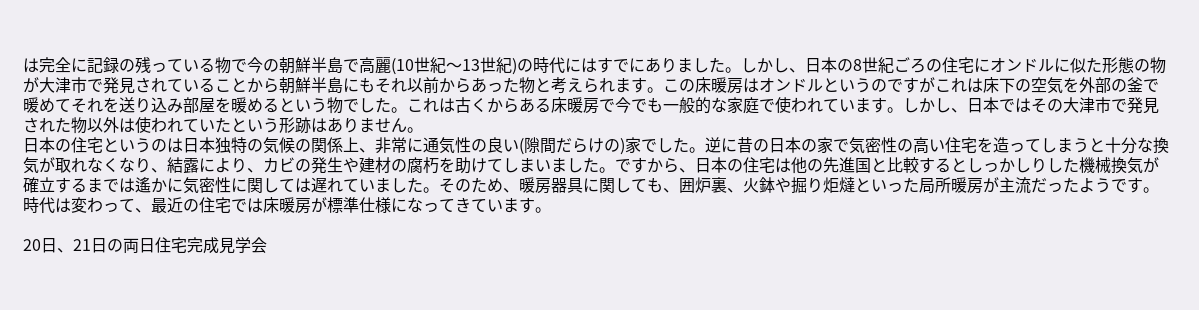は完全に記録の残っている物で今の朝鮮半島で高麗(10世紀〜13世紀)の時代にはすでにありました。しかし、日本の8世紀ごろの住宅にオンドルに似た形態の物が大津市で発見されていることから朝鮮半島にもそれ以前からあった物と考えられます。この床暖房はオンドルというのですがこれは床下の空気を外部の釜で暖めてそれを送り込み部屋を暖めるという物でした。これは古くからある床暖房で今でも一般的な家庭で使われています。しかし、日本ではその大津市で発見された物以外は使われていたという形跡はありません。
日本の住宅というのは日本独特の気候の関係上、非常に通気性の良い(隙間だらけの)家でした。逆に昔の日本の家で気密性の高い住宅を造ってしまうと十分な換気が取れなくなり、結露により、カビの発生や建材の腐朽を助けてしまいました。ですから、日本の住宅は他の先進国と比較するとしっかしりした機械換気が確立するまでは遙かに気密性に関しては遅れていました。そのため、暖房器具に関しても、囲炉裏、火鉢や掘り炬燵といった局所暖房が主流だったようです。
時代は変わって、最近の住宅では床暖房が標準仕様になってきています。

20日、21日の両日住宅完成見学会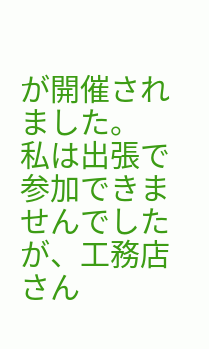が開催されました。
私は出張で参加できませんでしたが、工務店さん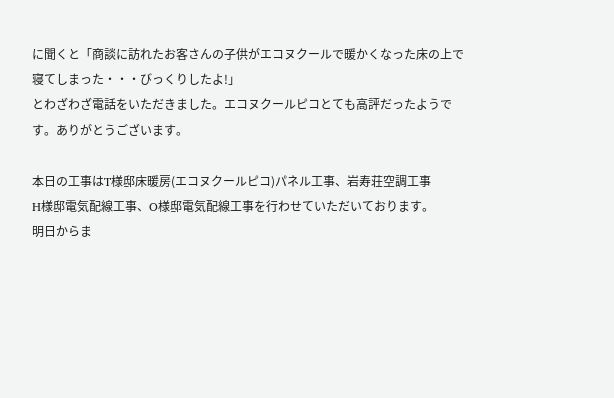に聞くと「商談に訪れたお客さんの子供がエコヌクールで暖かくなった床の上で寝てしまった・・・びっくりしたよ!」
とわざわざ電話をいただきました。エコヌクールピコとても高評だったようです。ありがとうございます。

本日の工事はT様邸床暖房(エコヌクールピコ)パネル工事、岩寿荘空調工事
H様邸電気配線工事、O様邸電気配線工事を行わせていただいております。
明日からま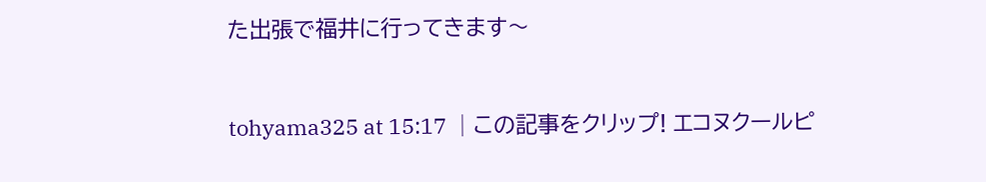た出張で福井に行ってきます〜


tohyama325 at 15:17 │この記事をクリップ! エコヌクールピ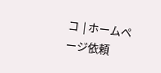コ  | ホームページ依頼